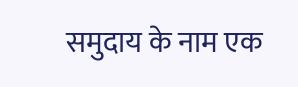समुदाय के नाम एक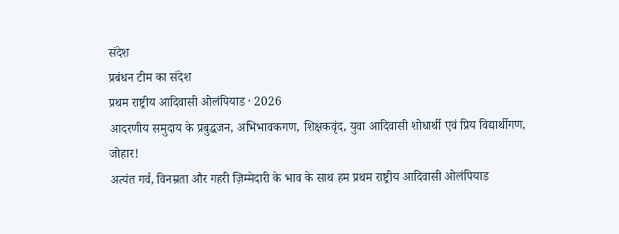संदेश
प्रबंधन टीम का संदेश
प्रथम राष्ट्रीय आदिवासी ओलंपियाड · 2026
आदरणीय समुदाय के प्रबुद्धजन, अभिभावकगण, शिक्षकवृंद, युवा आदिवासी शोधार्थी एवं प्रिय विद्यार्थीगण,
जोहार!
अत्यंत गर्व, विनम्रता और गहरी ज़िम्मेदारी के भाव के साथ हम प्रथम राष्ट्रीय आदिवासी ओलंपियाड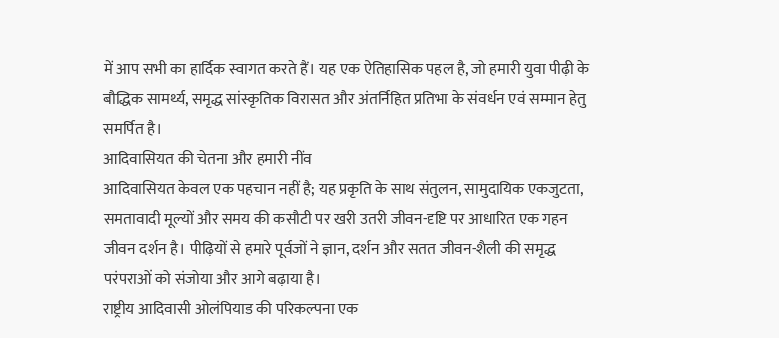में आप सभी का हार्दिक स्वागत करते हैं। यह एक ऐतिहासिक पहल है, जो हमारी युवा पीढ़ी के बौद्धिक सामर्थ्य, समृद्ध सांस्कृतिक विरासत और अंतर्निहित प्रतिभा के संवर्धन एवं सम्मान हेतु समर्पित है।
आदिवासियत की चेतना और हमारी नींव
आदिवासियत केवल एक पहचान नहीं है; यह प्रकृति के साथ संतुलन, सामुदायिक एकजुटता, समतावादी मूल्यों और समय की कसौटी पर खरी उतरी जीवन-दृष्टि पर आधारित एक गहन जीवन दर्शन है। पीढ़ियों से हमारे पूर्वजों ने ज्ञान, दर्शन और सतत जीवन-शैली की समृद्ध परंपराओं को संजोया और आगे बढ़ाया है।
राष्ट्रीय आदिवासी ओलंपियाड की परिकल्पना एक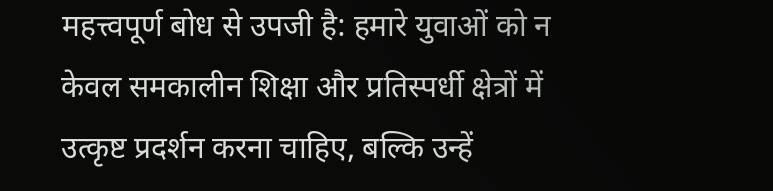महत्त्वपूर्ण बोध से उपजी है: हमारे युवाओं को न केवल समकालीन शिक्षा और प्रतिस्पर्धी क्षेत्रों में उत्कृष्ट प्रदर्शन करना चाहिए, बल्कि उन्हें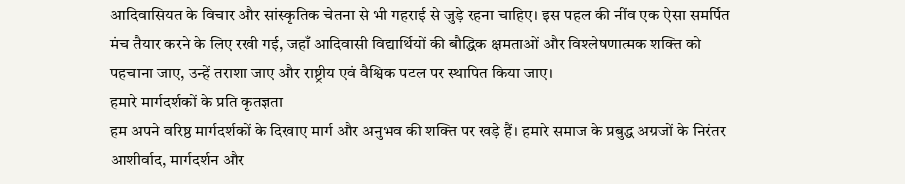आदिवासियत के विचार और सांस्कृतिक चेतना से भी गहराई से जुड़े रहना चाहिए। इस पहल की नींव एक ऐसा समर्पित मंच तैयार करने के लिए रखी गई, जहाँ आदिवासी विद्यार्थियों की बौद्धिक क्षमताओं और विश्लेषणात्मक शक्ति को पहचाना जाए, उन्हें तराशा जाए और राष्ट्रीय एवं वैश्विक पटल पर स्थापित किया जाए।
हमारे मार्गदर्शकों के प्रति कृतज्ञता
हम अपने वरिष्ठ मार्गदर्शकों के दिखाए मार्ग और अनुभव की शक्ति पर खड़े हैं। हमारे समाज के प्रबुद्ध अग्रजों के निरंतर आशीर्वाद, मार्गदर्शन और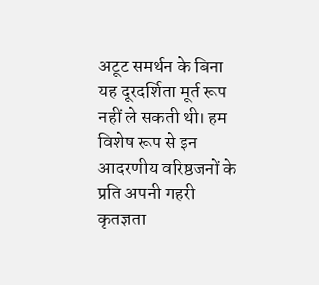अटूट समर्थन के बिना यह दूरदर्शिता मूर्त रूप नहीं ले सकती थी। हम विशेष रूप से इन आदरणीय वरिष्ठजनों के प्रति अपनी गहरी कृतज्ञता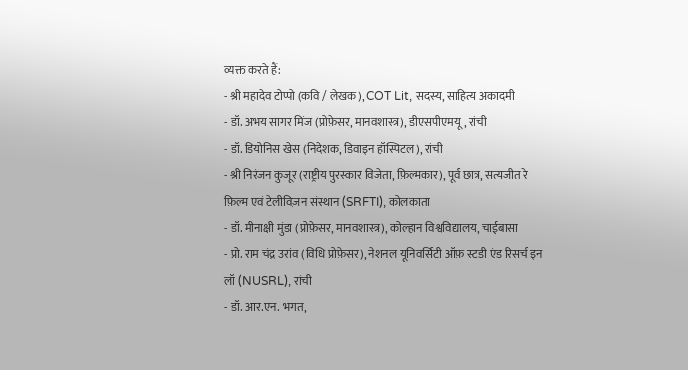व्यक्त करते हैं:
- श्री महादेव टोप्पो (कवि / लेखक), COT Lit, सदस्य, साहित्य अकादमी
- डॉ. अभय सागर मिंज (प्रोफ़ेसर, मानवशास्त्र), डीएसपीएमयू, रांची
- डॉ. डियोनिस खेस (निदेशक, डिवाइन हॉस्पिटल), रांची
- श्री निरंजन कुजूर (राष्ट्रीय पुरस्कार विजेता, फ़िल्मकार), पूर्व छात्र, सत्यजीत रे फ़िल्म एवं टेलीविज़न संस्थान (SRFTI), कोलकाता
- डॉ. मीनाक्षी मुंडा (प्रोफ़ेसर, मानवशास्त्र), कोल्हान विश्वविद्यालय, चाईबासा
- प्रो. राम चंद्र उरांव (विधि प्रोफ़ेसर), नेशनल यूनिवर्सिटी ऑफ़ स्टडी एंड रिसर्च इन लॉ (NUSRL), रांची
- डॉ. आर.एन. भगत,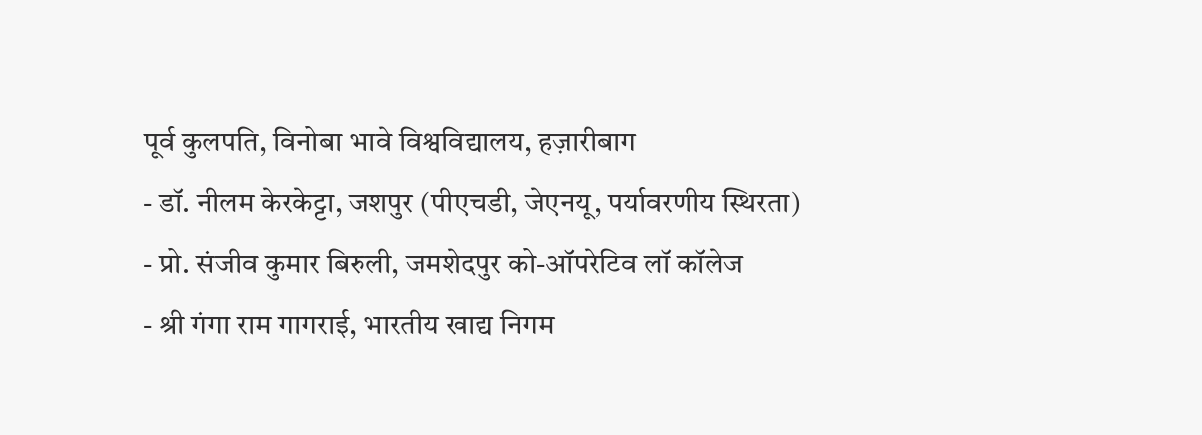पूर्व कुलपति, विनोबा भावे विश्वविद्यालय, हज़ारीबाग
- डॉ. नीलम केरकेट्टा, जशपुर (पीएचडी, जेएनयू, पर्यावरणीय स्थिरता)
- प्रो. संजीव कुमार बिरुली, जमशेदपुर को-ऑपरेटिव लॉ कॉलेज
- श्री गंगा राम गागराई, भारतीय खाद्य निगम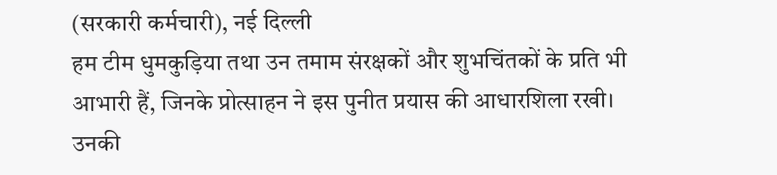(सरकारी कर्मचारी), नई दिल्ली
हम टीम धुमकुड़िया तथा उन तमाम संरक्षकों और शुभचिंतकों के प्रति भी आभारी हैं, जिनके प्रोत्साहन ने इस पुनीत प्रयास की आधारशिला रखी। उनकी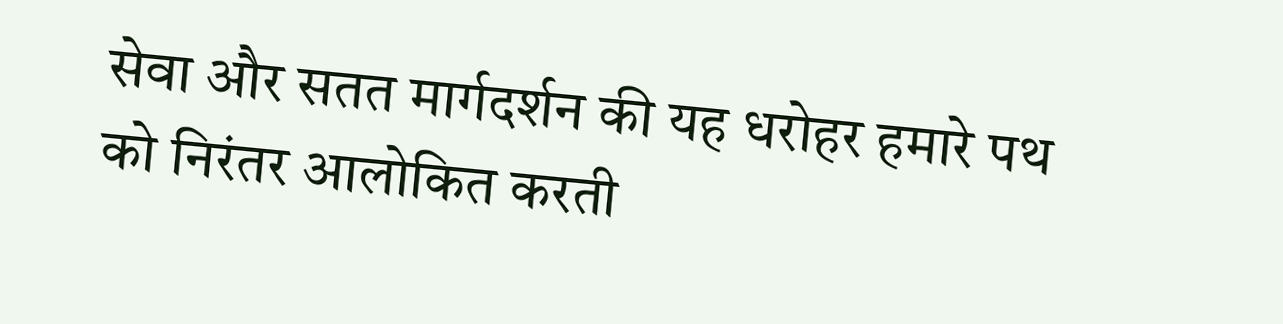सेवा और सतत मार्गदर्शन की यह धरोहर हमारे पथ को निरंतर आलोकित करती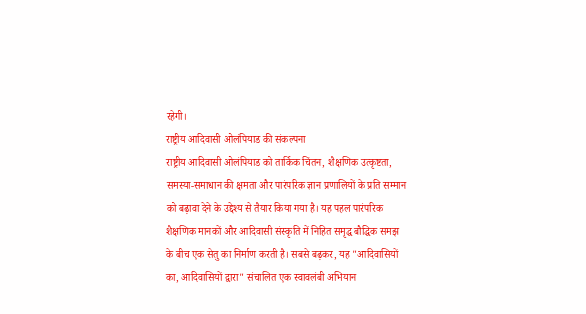रहेगी।
राष्ट्रीय आदिवासी ओलंपियाड की संकल्पना
राष्ट्रीय आदिवासी ओलंपियाड को तार्किक चिंतन, शैक्षणिक उत्कृष्टता, समस्या-समाधान की क्षमता और पारंपरिक ज्ञान प्रणालियों के प्रति सम्मान को बढ़ावा देने के उद्देश्य से तैयार किया गया है। यह पहल पारंपरिक शैक्षणिक मानकों और आदिवासी संस्कृति में निहित समृद्ध बौद्धिक समझ के बीच एक सेतु का निर्माण करती है। सबसे बढ़कर, यह "आदिवासियों का, आदिवासियों द्वारा" संचालित एक स्वावलंबी अभियान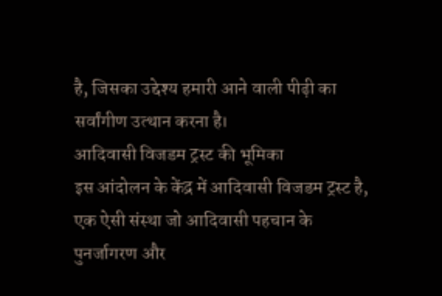है, जिसका उद्देश्य हमारी आने वाली पीढ़ी का सर्वांगीण उत्थान करना है।
आदिवासी विजडम ट्रस्ट की भूमिका
इस आंदोलन के केंद्र में आदिवासी विजडम ट्रस्ट है, एक ऐसी संस्था जो आदिवासी पहचान के पुनर्जागरण और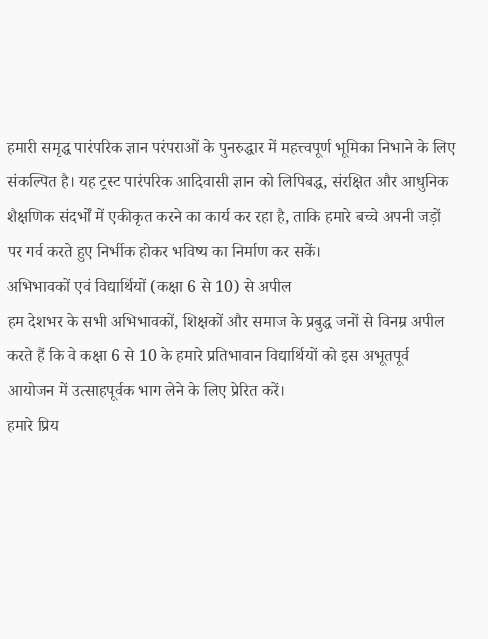हमारी समृद्ध पारंपरिक ज्ञान परंपराओं के पुनरुद्धार में महत्त्वपूर्ण भूमिका निभाने के लिए संकल्पित है। यह ट्रस्ट पारंपरिक आदिवासी ज्ञान को लिपिबद्ध, संरक्षित और आधुनिक शैक्षणिक संदर्भों में एकीकृत करने का कार्य कर रहा है, ताकि हमारे बच्चे अपनी जड़ों पर गर्व करते हुए निर्भीक होकर भविष्य का निर्माण कर सकें।
अभिभावकों एवं विद्यार्थियों (कक्षा 6 से 10) से अपील
हम देशभर के सभी अभिभावकों, शिक्षकों और समाज के प्रबुद्ध जनों से विनम्र अपील करते हैं कि वे कक्षा 6 से 10 के हमारे प्रतिभावान विद्यार्थियों को इस अभूतपूर्व आयोजन में उत्साहपूर्वक भाग लेने के लिए प्रेरित करें।
हमारे प्रिय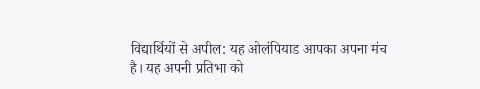विद्यार्थियों से अपील: यह ओलंपियाड आपका अपना मंच है। यह अपनी प्रतिभा को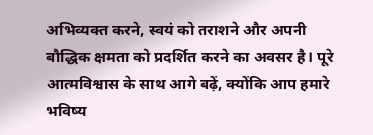अभिव्यक्त करने, स्वयं को तराशने और अपनी बौद्धिक क्षमता को प्रदर्शित करने का अवसर है। पूरे आत्मविश्वास के साथ आगे बढ़ें, क्योंकि आप हमारे भविष्य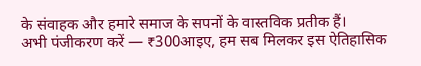के संवाहक और हमारे समाज के सपनों के वास्तविक प्रतीक हैं।
अभी पंजीकरण करें — ₹300आइए, हम सब मिलकर इस ऐतिहासिक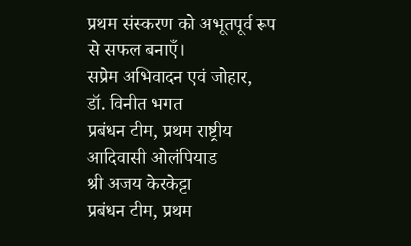प्रथम संस्करण को अभूतपूर्व रूप से सफल बनाएँ।
सप्रेम अभिवादन एवं जोहार,
डॉ. विनीत भगत
प्रबंधन टीम, प्रथम राष्ट्रीय आदिवासी ओलंपियाड
श्री अजय केरकेट्टा
प्रबंधन टीम, प्रथम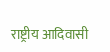राष्ट्रीय आदिवासी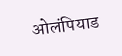ओलंपियाड